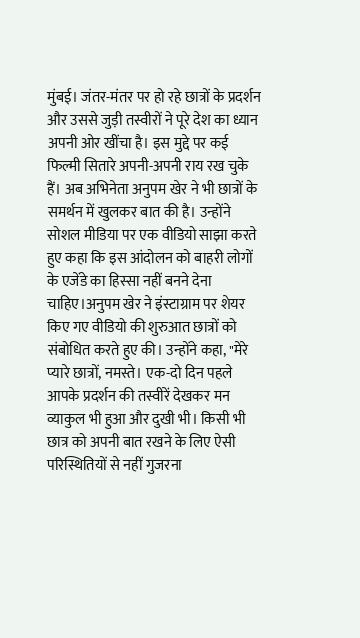मुंबई। जंतर-मंतर पर हो रहे छात्रों के प्रदर्शन और उससे जुड़ी तस्वीरों ने पूरे देश का ध्यान अपनी ओर खींचा है। इस मुद्दे पर कई फिल्मी सितारे अपनी-अपनी राय रख चुके हैं। अब अभिनेता अनुपम खेर ने भी छात्रों के समर्थन में खुलकर बात की है। उन्होंने सोशल मीडिया पर एक वीडियो साझा करते हुए कहा कि इस आंदोलन को बाहरी लोगों के एजेंडे का हिस्सा नहीं बनने देना चाहिए।अनुपम खेर ने इंस्टाग्राम पर शेयर किए गए वीडियो की शुरुआत छात्रों को संबोधित करते हुए की। उन्होंने कहा, "मेरे प्यारे छात्रों, नमस्ते। एक-दो दिन पहले आपके प्रदर्शन की तस्वीरें देखकर मन व्याकुल भी हुआ और दुखी भी। किसी भी छात्र को अपनी बात रखने के लिए ऐसी परिस्थितियों से नहीं गुजरना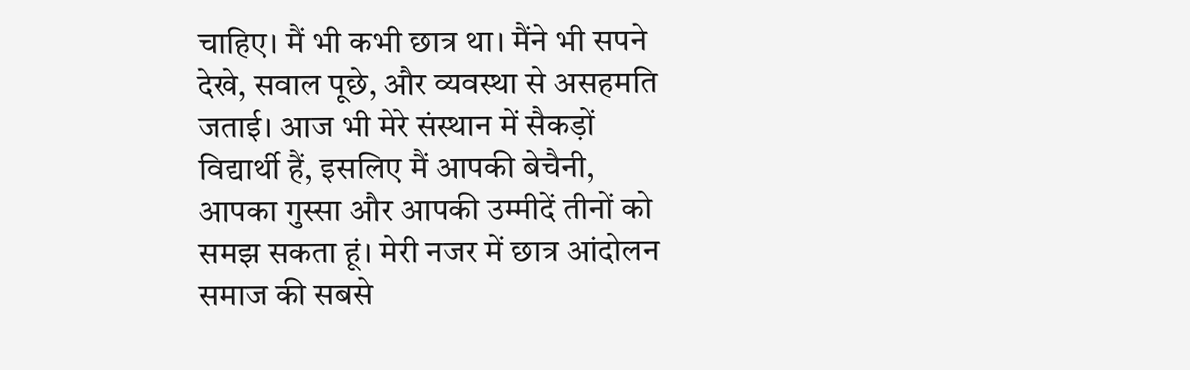चाहिए। मैं भी कभी छात्र था। मैंने भी सपने देखे, सवाल पूछे, और व्यवस्था से असहमति जताई। आज भी मेरे संस्थान में सैकड़ों विद्यार्थी हैं, इसलिए मैं आपकी बेचैनी, आपका गुस्सा और आपकी उम्मीदें तीनों को समझ सकता हूं। मेरी नजर में छात्र आंदोलन समाज की सबसे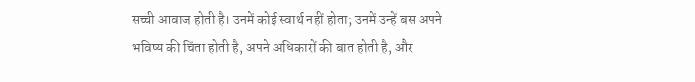सच्ची आवाज होती है। उनमें कोई स्वार्थ नहीं होता; उनमें उन्हें बस अपने भविष्य की चिंता होती है, अपने अधिकारों की बात होती है, और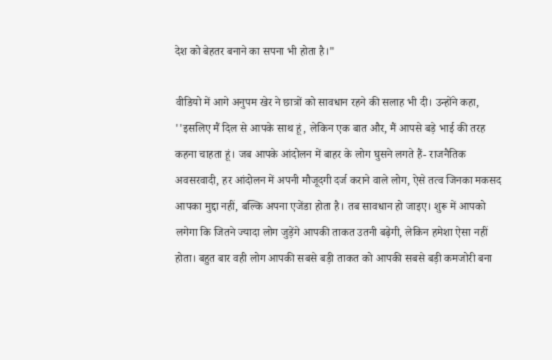देश को बेहतर बनाने का सपना भी होता है।"

वीडियो में आगे अनुपम खेर ने छात्रों को सावधान रहने की सलाह भी दी। उन्होंने कहा, ''इसलिए मैं दिल से आपके साथ हूं, लेकिन एक बात और, मैं आपसे बड़े भाई की तरह कहना चाहता हूं। जब आपके आंदोलन में बाहर के लोग घुसने लगते हैं- राजनैतिक अवसरवादी, हर आंदोलन में अपनी मौजूदगी दर्ज कराने वाले लोग, ऐसे तत्व जिनका मकसद आपका मुद्दा नहीं, बल्कि अपना एजेंडा होता है। तब सावधान हो जाइए। शुरू में आपको लगेगा कि जितने ज्यादा लोग जुड़ेंगे आपकी ताकत उतनी बढ़ेगी, लेकिन हमेशा ऐसा नहीं होता। बहुत बार वही लोग आपकी सबसे बड़ी ताकत को आपकी सबसे बड़ी कमजोरी बना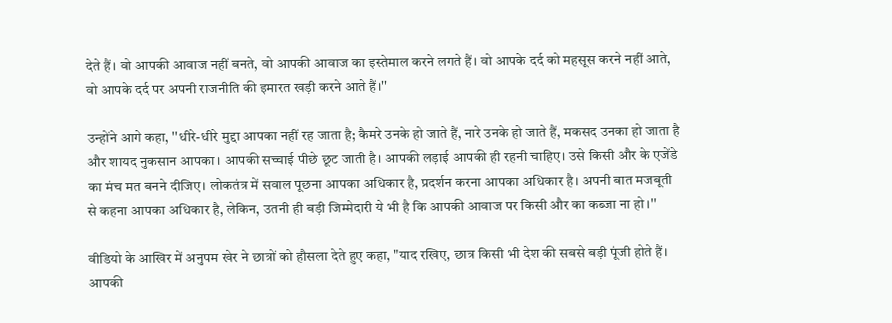देते हैं। वो आपकी आवाज नहीं बनते, वो आपकी आवाज का इस्तेमाल करने लगते हैं। वो आपके दर्द को महसूस करने नहीं आते, वो आपके दर्द पर अपनी राजनीति की इमारत खड़ी करने आते हैं।''

उन्होंने आगे कहा, ''धीरे-धीरे मुद्दा आपका नहीं रह जाता है; कैमरे उनके हो जाते हैं, नारे उनके हो जाते हैं, मकसद उनका हो जाता है और शायद नुकसान आपका। आपकी सच्चाई पीछे छूट जाती है। आपकी लड़ाई आपकी ही रहनी चाहिए। उसे किसी और के एजेंडे का मंच मत बनने दीजिए। लोकतंत्र में सवाल पूछना आपका अधिकार है, प्रदर्शन करना आपका अधिकार है। अपनी बात मजबूती से कहना आपका अधिकार है, लेकिन, उतनी ही बड़ी जिम्मेदारी ये भी है कि आपकी आवाज पर किसी और का कब्जा ना हो।''

वीडियो के आखिर में अनुपम खेर ने छात्रों को हौसला देते हुए कहा, "याद रखिए, छात्र किसी भी देश की सबसे बड़ी पूंजी होते हैं। आपकी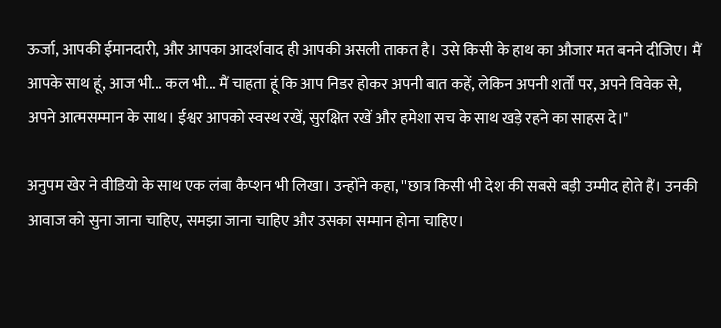ऊर्जा, आपकी ईमानदारी, और आपका आदर्शवाद ही आपकी असली ताकत है। उसे किसी के हाथ का औजार मत बनने दीजिए। मैं आपके साथ हूं, आज भी... कल भी... मैं चाहता हूं कि आप निडर होकर अपनी बात कहें, लेकिन अपनी शर्तों पर, अपने विवेक से, अपने आत्मसम्मान के साथ। ईश्वर आपको स्वस्थ रखें, सुरक्षित रखें और हमेशा सच के साथ खड़े रहने का साहस दे।"

अनुपम खेर ने वीडियो के साथ एक लंबा कैप्शन भी लिखा। उन्होंने कहा, ''छात्र किसी भी देश की सबसे बड़ी उम्मीद होते हैं। उनकी आवाज को सुना जाना चाहिए, समझा जाना चाहिए और उसका सम्मान होना चाहिए।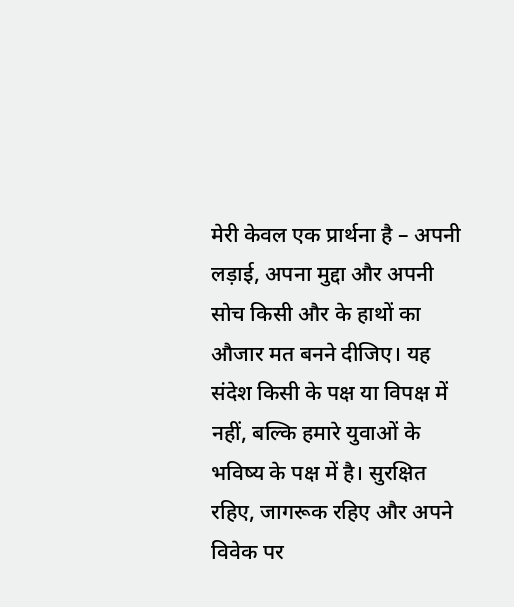मेरी केवल एक प्रार्थना है – अपनी लड़ाई, अपना मुद्दा और अपनी सोच किसी और के हाथों का औजार मत बनने दीजिए। यह संदेश किसी के पक्ष या विपक्ष में नहीं, बल्कि हमारे युवाओं के भविष्य के पक्ष में है। सुरक्षित रहिए, जागरूक रहिए और अपने विवेक पर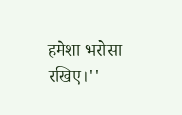हमेशा भरोसा रखिए।''